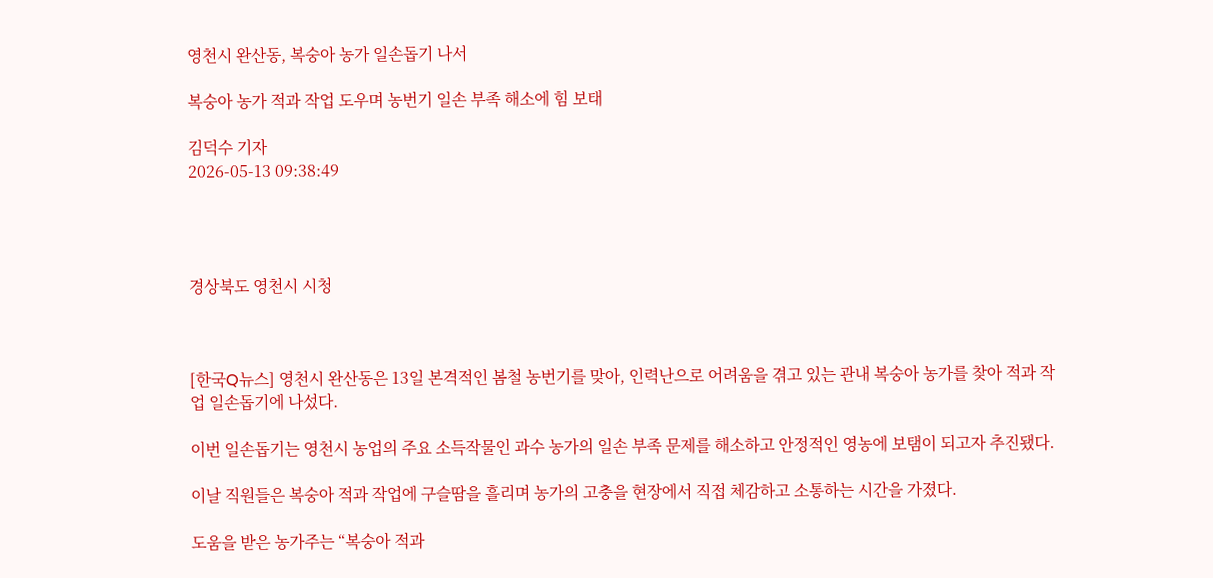영천시 완산동, 복숭아 농가 일손돕기 나서

복숭아 농가 적과 작업 도우며 농번기 일손 부족 해소에 힘 보태

김덕수 기자
2026-05-13 09:38:49




경상북도 영천시 시청



[한국Q뉴스] 영천시 완산동은 13일 본격적인 봄철 농번기를 맞아, 인력난으로 어려움을 겪고 있는 관내 복숭아 농가를 찾아 적과 작업 일손돕기에 나섰다.

이번 일손돕기는 영천시 농업의 주요 소득작물인 과수 농가의 일손 부족 문제를 해소하고 안정적인 영농에 보탬이 되고자 추진됐다.

이날 직원들은 복숭아 적과 작업에 구슬땀을 흘리며 농가의 고충을 현장에서 직접 체감하고 소통하는 시간을 가졌다.

도움을 받은 농가주는 “복숭아 적과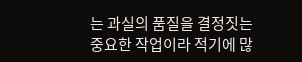는 과실의 품질을 결정짓는 중요한 작업이라 적기에 많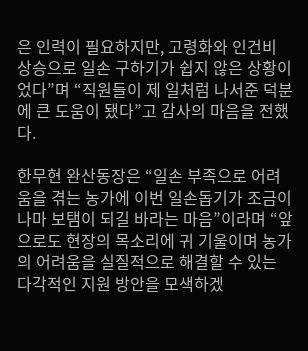은 인력이 필요하지만, 고령화와 인건비 상승으로 일손 구하기가 쉽지 않은 상황이었다”며 “직원들이 제 일처럼 나서준 덕분에 큰 도움이 됐다”고 감사의 마음을 전했다.

한무현 완산동장은 “일손 부족으로 어려움을 겪는 농가에 이번 일손돕기가 조금이나마 보탬이 되길 바라는 마음”이라며 “앞으로도 현장의 목소리에 귀 기울이며 농가의 어려움을 실질적으로 해결할 수 있는 다각적인 지원 방안을 모색하겠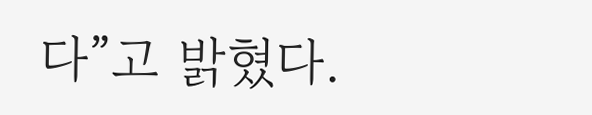다”고 밝혔다.